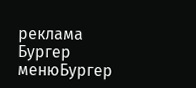реклама
Бургер менюБургер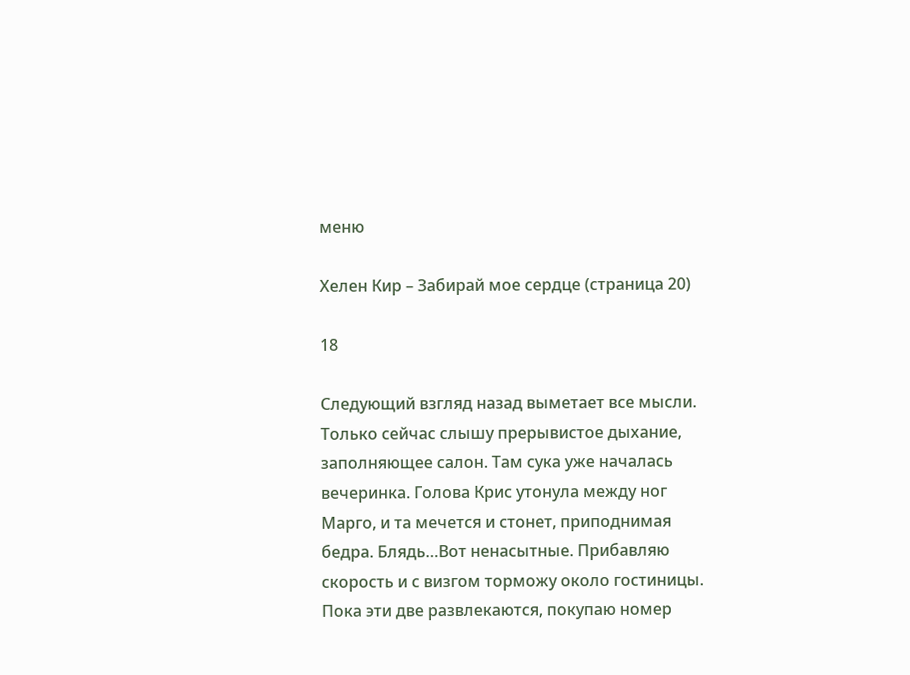меню

Хелен Кир – Забирай мое сердце (страница 20)

18

Следующий взгляд назад выметает все мысли. Только сейчас слышу прерывистое дыхание, заполняющее салон. Там сука уже началась вечеринка. Голова Крис утонула между ног Марго, и та мечется и стонет, приподнимая бедра. Блядь…Вот ненасытные. Прибавляю скорость и с визгом торможу около гостиницы. Пока эти две развлекаются, покупаю номер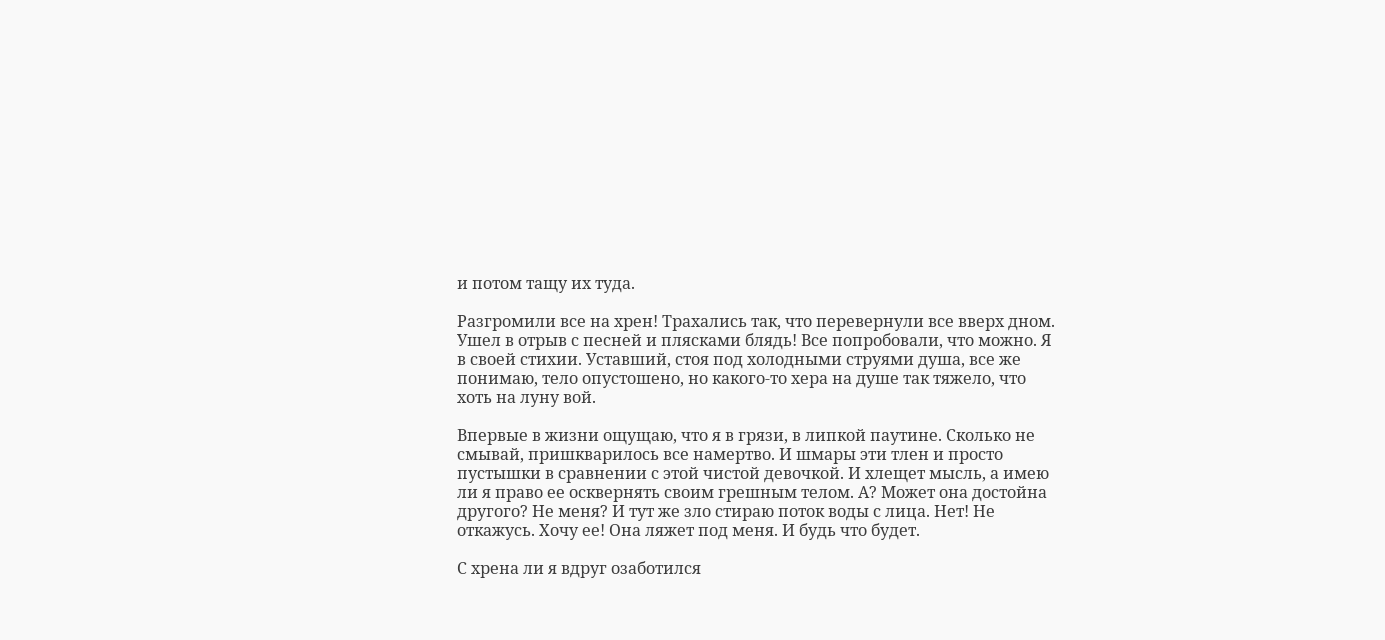и потом тащу их туда.

Разгромили все на хрен! Трахались так, что перевернули все вверх дном. Ушел в отрыв с песней и плясками блядь! Все попробовали, что можно. Я в своей стихии. Уставший, стоя под холодными струями душа, все же понимаю, тело опустошено, но какого-то хера на душе так тяжело, что хоть на луну вой.

Впервые в жизни ощущаю, что я в грязи, в липкой паутине. Сколько не смывай, пришкварилось все намертво. И шмары эти тлен и просто пустышки в сравнении с этой чистой девочкой. И хлещет мысль, а имею ли я право ее осквернять своим грешным телом. А? Может она достойна другого? Не меня? И тут же зло стираю поток воды с лица. Нет! Не откажусь. Хочу ее! Она ляжет под меня. И будь что будет.

С хрена ли я вдруг озаботился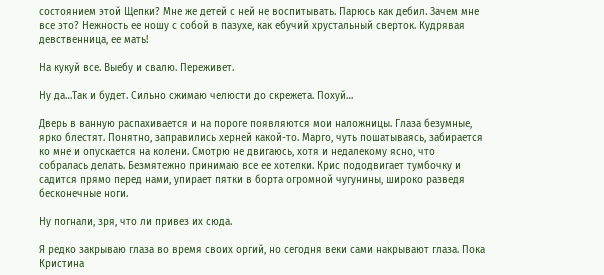состоянием этой Щепки? Мне же детей с ней не воспитывать. Парюсь как дебил. Зачем мне все это? Нежность ее ношу с собой в пазухе, как ебучий хрустальный сверток. Кудрявая девственница, ее мать!

На кукуй все. Выебу и свалю. Переживет.

Ну да…Так и будет. Сильно сжимаю челюсти до скрежета. Похуй…

Дверь в ванную распахивается и на пороге появляются мои наложницы. Глаза безумные, ярко блестят. Понятно, заправились херней какой-то. Марго, чуть пошатываясь, забирается ко мне и опускается на колени. Смотрю не двигаюсь, хотя и недалекому ясно, что собралась делать. Безмятежно принимаю все ее хотелки. Крис пододвигает тумбочку и садится прямо перед нами, упирает пятки в борта огромной чугунины, широко разведя бесконечные ноги.

Ну погнали, зря, что ли привез их сюда.

Я редко закрываю глаза во время своих оргий, но сегодня веки сами накрывают глаза. Пока Кристина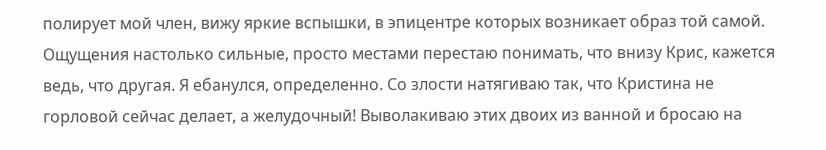полирует мой член, вижу яркие вспышки, в эпицентре которых возникает образ той самой. Ощущения настолько сильные, просто местами перестаю понимать, что внизу Крис, кажется ведь, что другая. Я ебанулся, определенно. Со злости натягиваю так, что Кристина не горловой сейчас делает, а желудочный! Выволакиваю этих двоих из ванной и бросаю на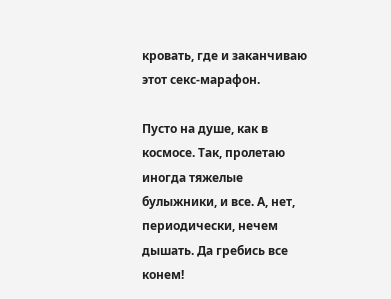кровать, где и заканчиваю этот секс-марафон.

Пусто на душе, как в космосе. Так, пролетаю иногда тяжелые булыжники, и все. А, нет, периодически, нечем дышать. Да гребись все конем!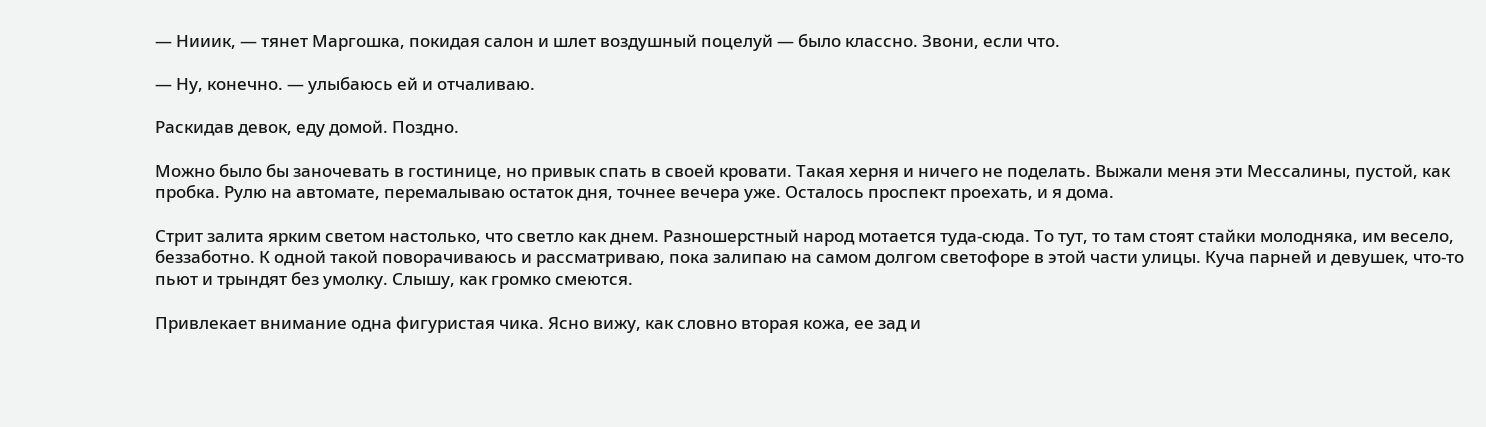— Нииик, — тянет Маргошка, покидая салон и шлет воздушный поцелуй — было классно. Звони, если что.

— Ну, конечно. — улыбаюсь ей и отчаливаю.

Раскидав девок, еду домой. Поздно.

Можно было бы заночевать в гостинице, но привык спать в своей кровати. Такая херня и ничего не поделать. Выжали меня эти Мессалины, пустой, как пробка. Рулю на автомате, перемалываю остаток дня, точнее вечера уже. Осталось проспект проехать, и я дома.

Стрит залита ярким светом настолько, что светло как днем. Разношерстный народ мотается туда-сюда. То тут, то там стоят стайки молодняка, им весело, беззаботно. К одной такой поворачиваюсь и рассматриваю, пока залипаю на самом долгом светофоре в этой части улицы. Куча парней и девушек, что-то пьют и трындят без умолку. Слышу, как громко смеются.

Привлекает внимание одна фигуристая чика. Ясно вижу, как словно вторая кожа, ее зад и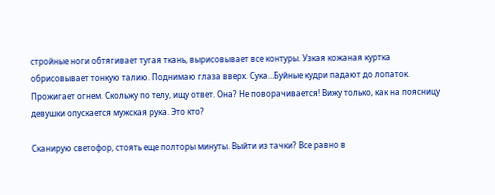стройные ноги обтягивает тугая ткань, вырисовывает все контуры. Узкая кожаная куртка обрисовывает тонкую талию. Поднимаю глаза вверх. Сука…Буйные кудри падают до лопаток. Прожигает огнем. Скольжу по телу, ищу ответ. Она? Не поворачивается! Вижу только, как на поясницу девушки опускается мужская рука. Это кто?

Сканирую светофор, стоять еще полторы минуты. Выйти из тачки? Все равно в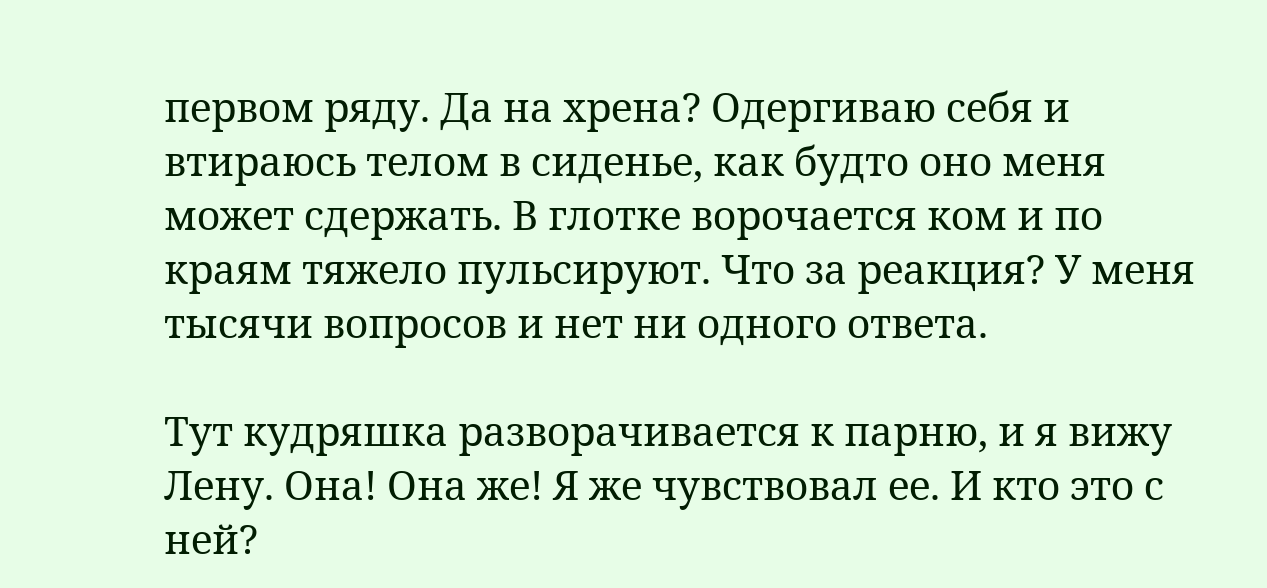первом ряду. Да на хрена? Одергиваю себя и втираюсь телом в сиденье, как будто оно меня может сдержать. В глотке ворочается ком и по краям тяжело пульсируют. Что за реакция? У меня тысячи вопросов и нет ни одного ответа.

Тут кудряшка разворачивается к парню, и я вижу Лену. Она! Она же! Я же чувствовал ее. И кто это с ней?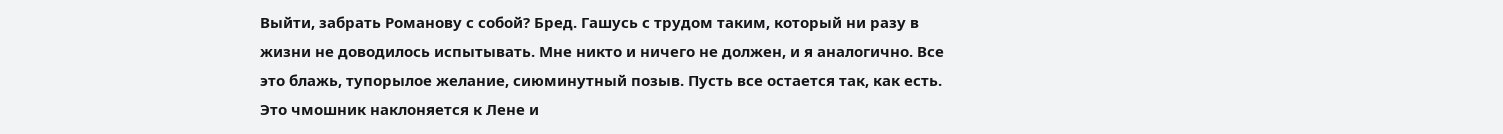Выйти, забрать Романову с собой? Бред. Гашусь с трудом таким, который ни разу в жизни не доводилось испытывать. Мне никто и ничего не должен, и я аналогично. Все это блажь, тупорылое желание, сиюминутный позыв. Пусть все остается так, как есть. Это чмошник наклоняется к Лене и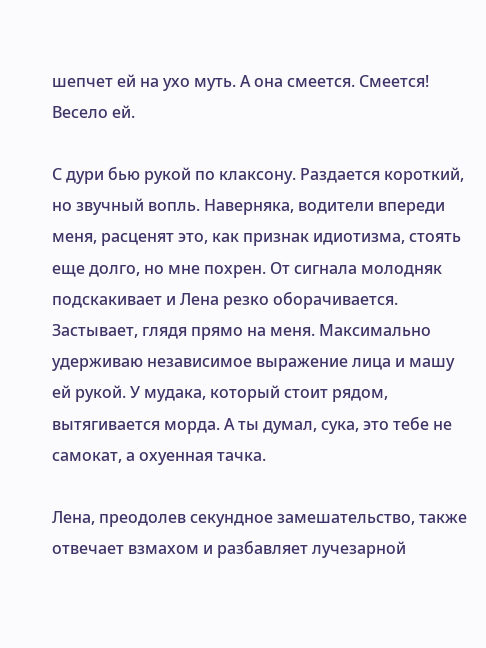шепчет ей на ухо муть. А она смеется. Смеется! Весело ей.

С дури бью рукой по клаксону. Раздается короткий, но звучный вопль. Наверняка, водители впереди меня, расценят это, как признак идиотизма, стоять еще долго, но мне похрен. От сигнала молодняк подскакивает и Лена резко оборачивается. Застывает, глядя прямо на меня. Максимально удерживаю независимое выражение лица и машу ей рукой. У мудака, который стоит рядом, вытягивается морда. А ты думал, сука, это тебе не самокат, а охуенная тачка.

Лена, преодолев секундное замешательство, также отвечает взмахом и разбавляет лучезарной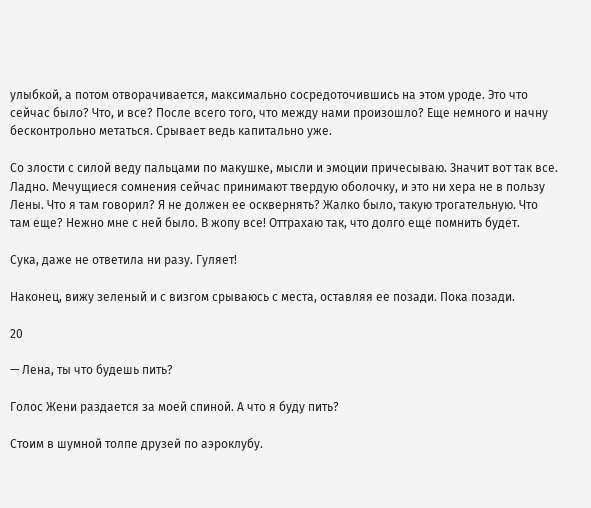улыбкой, а потом отворачивается, максимально сосредоточившись на этом уроде. Это что сейчас было? Что, и все? После всего того, что между нами произошло? Еще немного и начну бесконтрольно метаться. Срывает ведь капитально уже.

Со злости с силой веду пальцами по макушке, мысли и эмоции причесываю. Значит вот так все. Ладно. Мечущиеся сомнения сейчас принимают твердую оболочку, и это ни хера не в пользу Лены. Что я там говорил? Я не должен ее осквернять? Жалко было, такую трогательную. Что там еще? Нежно мне с ней было. В жопу все! Оттрахаю так, что долго еще помнить будет.

Сука, даже не ответила ни разу. Гуляет!

Наконец, вижу зеленый и с визгом срываюсь с места, оставляя ее позади. Пока позади.

20

— Лена, ты что будешь пить?

Голос Жени раздается за моей спиной. А что я буду пить?

Стоим в шумной толпе друзей по аэроклубу.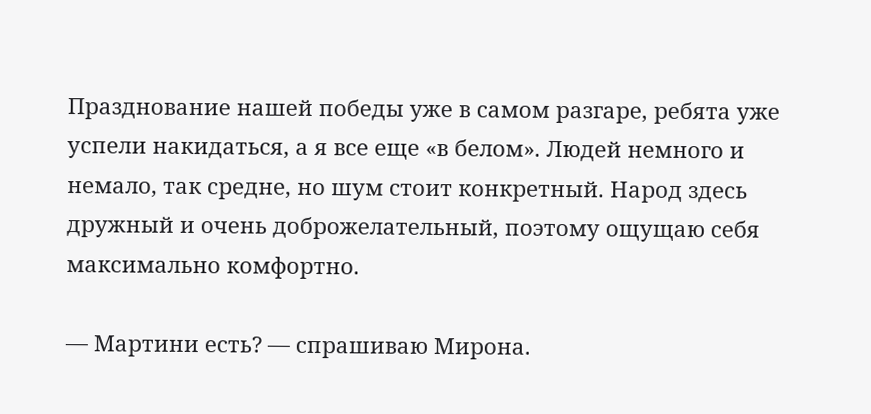Празднование нашей победы уже в самом разгаре, ребята уже успели накидаться, а я все еще «в белом». Людей немного и немало, так средне, но шум стоит конкретный. Народ здесь дружный и очень доброжелательный, поэтому ощущаю себя максимально комфортно.

— Мартини есть? — спрашиваю Мирона.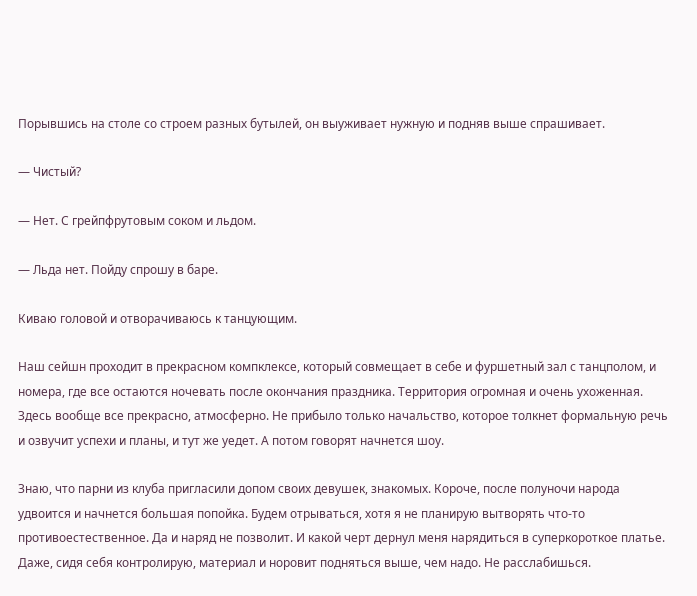Порывшись на столе со строем разных бутылей, он выуживает нужную и подняв выше спрашивает.

— Чистый?

— Нет. С грейпфрутовым соком и льдом.

— Льда нет. Пойду спрошу в баре.

Киваю головой и отворачиваюсь к танцующим.

Наш сейшн проходит в прекрасном компклексе, который совмещает в себе и фуршетный зал с танцполом, и номера, где все остаются ночевать после окончания праздника. Территория огромная и очень ухоженная. Здесь вообще все прекрасно, атмосферно. Не прибыло только начальство, которое толкнет формальную речь и озвучит успехи и планы, и тут же уедет. А потом говорят начнется шоу.

Знаю, что парни из клуба пригласили допом своих девушек, знакомых. Короче, после полуночи народа удвоится и начнется большая попойка. Будем отрываться, хотя я не планирую вытворять что-то противоестественное. Да и наряд не позволит. И какой черт дернул меня нарядиться в суперкороткое платье. Даже, сидя себя контролирую, материал и норовит подняться выше, чем надо. Не расслабишься.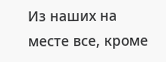Из наших на месте все, кроме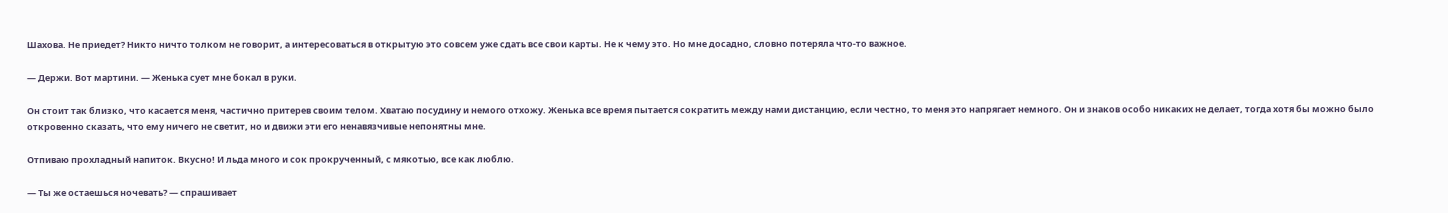Шахова. Не приедет? Никто ничто толком не говорит, а интересоваться в открытую это совсем уже сдать все свои карты. Не к чему это. Но мне досадно, словно потеряла что-то важное.

— Держи. Вот мартини. — Женька сует мне бокал в руки.

Он стоит так близко, что касается меня, частично притерев своим телом. Хватаю посудину и немого отхожу. Женька все время пытается сократить между нами дистанцию, если честно, то меня это напрягает немного. Он и знаков особо никаких не делает, тогда хотя бы можно было откровенно сказать, что ему ничего не светит, но и движи эти его ненавязчивые непонятны мне.

Отпиваю прохладный напиток. Вкусно! И льда много и сок прокрученный, с мякотью, все как люблю.

— Ты же остаешься ночевать? — спрашивает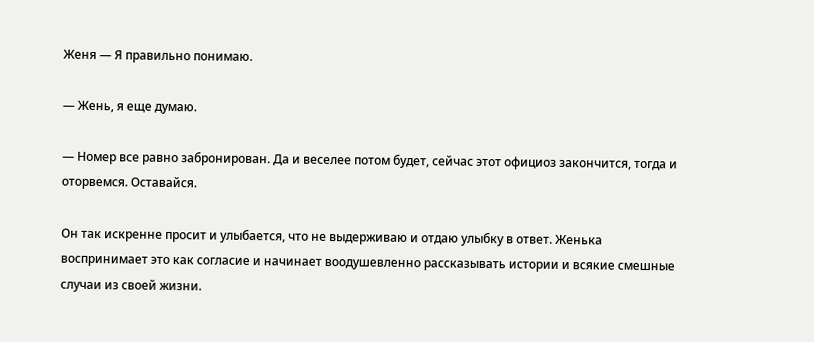Женя — Я правильно понимаю.

— Жень, я еще думаю.

— Номер все равно забронирован. Да и веселее потом будет, сейчас этот официоз закончится, тогда и оторвемся. Оставайся.

Он так искренне просит и улыбается, что не выдерживаю и отдаю улыбку в ответ. Женька воспринимает это как согласие и начинает воодушевленно рассказывать истории и всякие смешные случаи из своей жизни.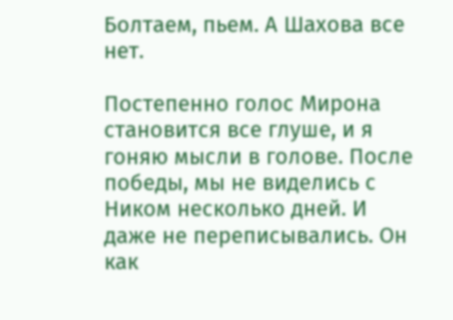Болтаем, пьем. А Шахова все нет.

Постепенно голос Мирона становится все глуше, и я гоняю мысли в голове. После победы, мы не виделись с Ником несколько дней. И даже не переписывались. Он как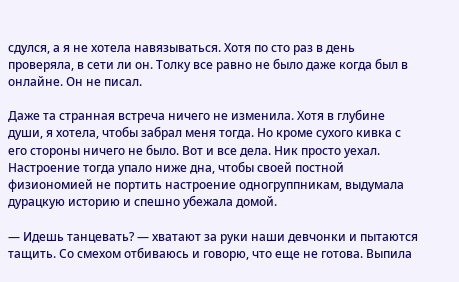сдулся, а я не хотела навязываться. Хотя по сто раз в день проверяла, в сети ли он. Толку все равно не было даже когда был в онлайне. Он не писал.

Даже та странная встреча ничего не изменила. Хотя в глубине души, я хотела, чтобы забрал меня тогда. Но кроме сухого кивка с его стороны ничего не было. Вот и все дела. Ник просто уехал. Настроение тогда упало ниже дна, чтобы своей постной физиономией не портить настроение одногруппникам, выдумала дурацкую историю и спешно убежала домой.

— Идешь танцевать? — хватают за руки наши девчонки и пытаются тащить. Со смехом отбиваюсь и говорю, что еще не готова. Выпила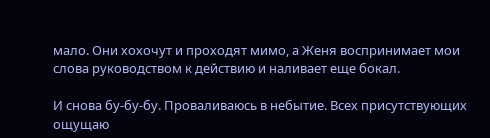мало. Они хохочут и проходят мимо, а Женя воспринимает мои слова руководством к действию и наливает еще бокал.

И снова бу-бу-бу. Проваливаюсь в небытие. Всех присутствующих ощущаю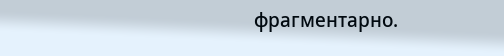фрагментарно.